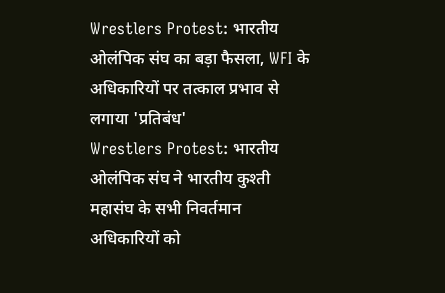Wrestlers Protest: भारतीय ओलंपिक संघ का बड़ा फैसला, WFI के अधिकारियों पर तत्काल प्रभाव से लगाया 'प्रतिबंध'
Wrestlers Protest: भारतीय ओलंपिक संघ ने भारतीय कुश्ती महासंघ के सभी निवर्तमान अधिकारियों को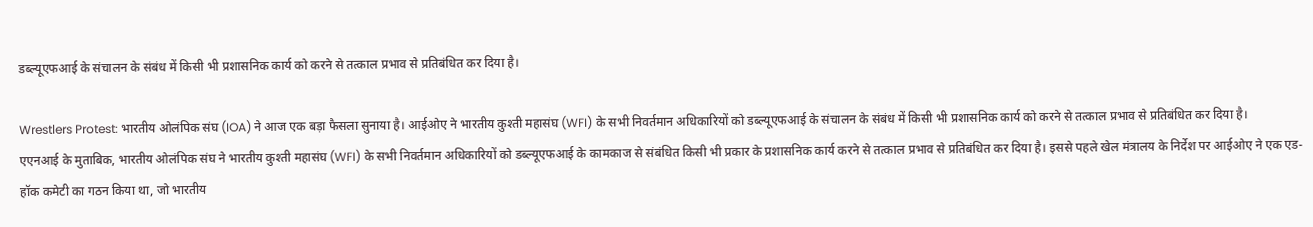डब्ल्यूएफआई के संचालन के संबंध में किसी भी प्रशासनिक कार्य को करने से तत्काल प्रभाव से प्रतिबंधित कर दिया है।

Wrestlers Protest: भारतीय ओलंपिक संघ (IOA) ने आज एक बड़ा फैसला सुनाया है। आईओए ने भारतीय कुश्ती महासंघ (WFI) के सभी निवर्तमान अधिकारियों को डब्ल्यूएफआई के संचालन के संबंध में किसी भी प्रशासनिक कार्य को करने से तत्काल प्रभाव से प्रतिबंधित कर दिया है।
एएनआई के मुताबिक, भारतीय ओलंपिक संघ ने भारतीय कुश्ती महासंघ (WFI) के सभी निवर्तमान अधिकारियों को डब्ल्यूएफआई के कामकाज से संबंधित किसी भी प्रकार के प्रशासनिक कार्य करने से तत्काल प्रभाव से प्रतिबंधित कर दिया है। इससे पहले खेल मंत्रालय के निर्देश पर आईओए ने एक एड-हॉक कमेटी का गठन किया था, जो भारतीय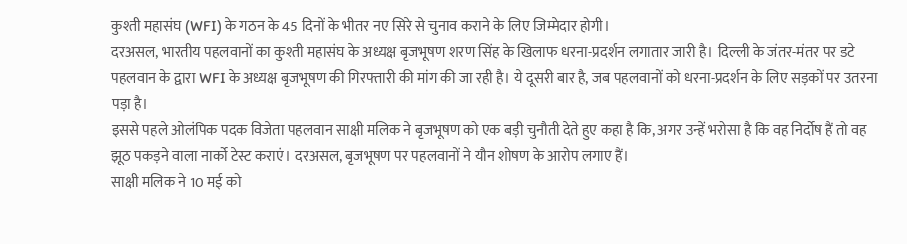कुश्ती महासंघ (WFI) के गठन के 45 दिनों के भीतर नए सिरे से चुनाव कराने के लिए जिम्मेदार होगी।
दरअसल, भारतीय पहलवानों का कुश्ती महासंघ के अध्यक्ष बृजभूषण शरण सिंह के खिलाफ धरना-प्रदर्शन लगातार जारी है। दिल्ली के जंतर-मंतर पर डटे पहलवान के द्वारा WFI के अध्यक्ष बृजभूषण की गिरफ्तारी की मांग की जा रही है। ये दूसरी बार है, जब पहलवानों को धरना-प्रदर्शन के लिए सड़कों पर उतरना पड़ा है।
इससे पहले ओलंपिक पदक विजेता पहलवान साक्षी मलिक ने बृजभूषण को एक बड़ी चुनौती देते हुए कहा है कि, अगर उन्हें भरोसा है कि वह निर्दोष हैं तो वह झूठ पकड़ने वाला नार्को टेस्ट कराएं। दरअसल, बृजभूषण पर पहलवानों ने यौन शोषण के आरोप लगाए हैं।
साक्षी मलिक ने 10 मई को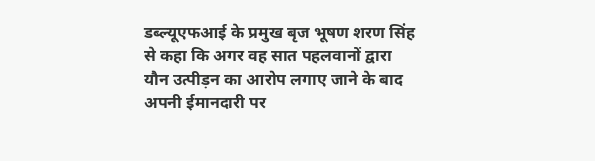डब्ल्यूएफआई के प्रमुख बृज भूषण शरण सिंह से कहा कि अगर वह सात पहलवानों द्वारा यौन उत्पीड़न का आरोप लगाए जाने के बाद अपनी ईमानदारी पर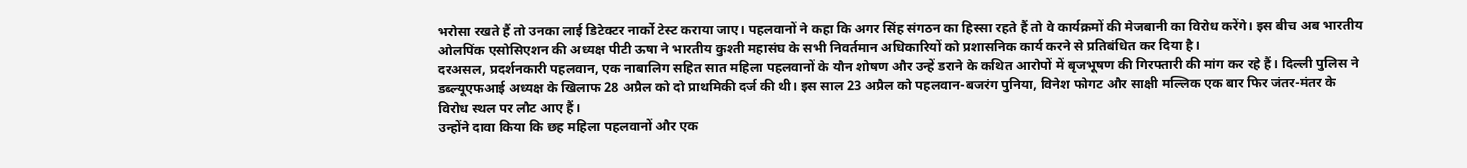भरोसा रखते हैं तो उनका लाई डिटेक्टर नार्को टेस्ट कराया जाए। पहलवानों ने कहा कि अगर सिंह संगठन का हिस्सा रहते हैं तो वे कार्यक्रमों की मेजबानी का विरोध करेंगे। इस बीच अब भारतीय ओलपिंक एसोसिएशन की अध्यक्ष पीटी ऊषा ने भारतीय कुश्ती महासंघ के सभी निवर्तमान अधिकारियों को प्रशासनिक कार्य करने से प्रतिबंधित कर दिया है।
दरअसल, प्रदर्शनकारी पहलवान, एक नाबालिग सहित सात महिला पहलवानों के यौन शोषण और उन्हें डराने के कथित आरोपों में बृजभूषण की गिरफ्तारी की मांग कर रहे हैं। दिल्ली पुलिस ने डब्ल्यूएफआई अध्यक्ष के खिलाफ 28 अप्रैल को दो प्राथमिकी दर्ज की थी। इस साल 23 अप्रैल को पहलवान-बजरंग पुनिया, विनेश फोगट और साक्षी मल्लिक एक बार फिर जंतर-मंतर के विरोध स्थल पर लौट आए हैं।
उन्होंने दावा किया कि छह महिला पहलवानों और एक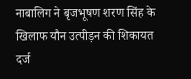नाबालिग ने बृजभूषण शरण सिंह के खिलाफ यौन उत्पीड़न की शिकायत दर्ज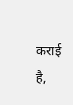कराई है,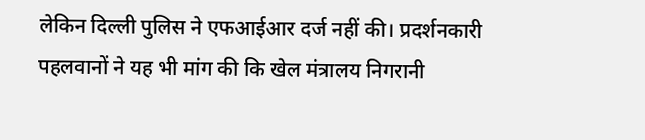लेकिन दिल्ली पुलिस ने एफआईआर दर्ज नहीं की। प्रदर्शनकारी पहलवानों ने यह भी मांग की कि खेल मंत्रालय निगरानी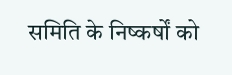समिति के निष्कर्षों को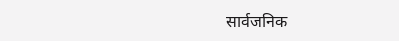सार्वजनिक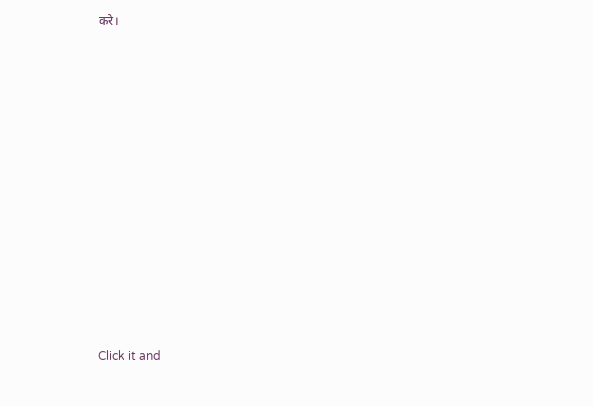करे।












Click it and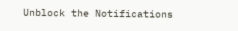Unblock the Notifications